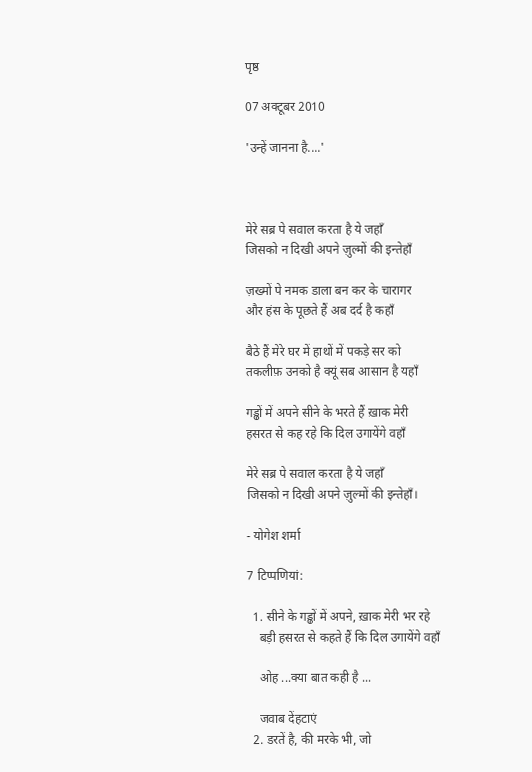पृष्ठ

07 अक्टूबर 2010

'उन्हें जानना है....'



मेरे सब्र पे सवाल करता है ये जहॉं
जिसको न दिखी अपने ज़ुल्मों की इन्तेहाँ

ज़ख्मों पे नमक डाला बन कर के चारागर
और हंस के पूछते हैं अब दर्द है कहाँ

बैठे हैं मेरे घर में हाथों में पकड़े सर को
तकलीफ़ उनको है क्यूं सब आसान है यहाँ

गड्ढों में अपने सीने के भरते हैं ख़ाक मेरी
हसरत से कह रहे कि दिल उगायेंगे वहाँ

मेरे सब्र पे सवाल करता है ये जहॉं
जिसको न दिखी अपने ज़ुल्मों की इन्तेहाँ।

- योगेश शर्मा

7 टिप्‍पणियां:

  1. सीने के गड्ढों में अपने, ख़ाक मेरी भर रहे
    बड़ी हसरत से कहते हैं कि दिल उगायेंगे वहाँ

    ओह ...क्या बात कही है ...

    जवाब देंहटाएं
  2. डरतें है, की मरके भी, जो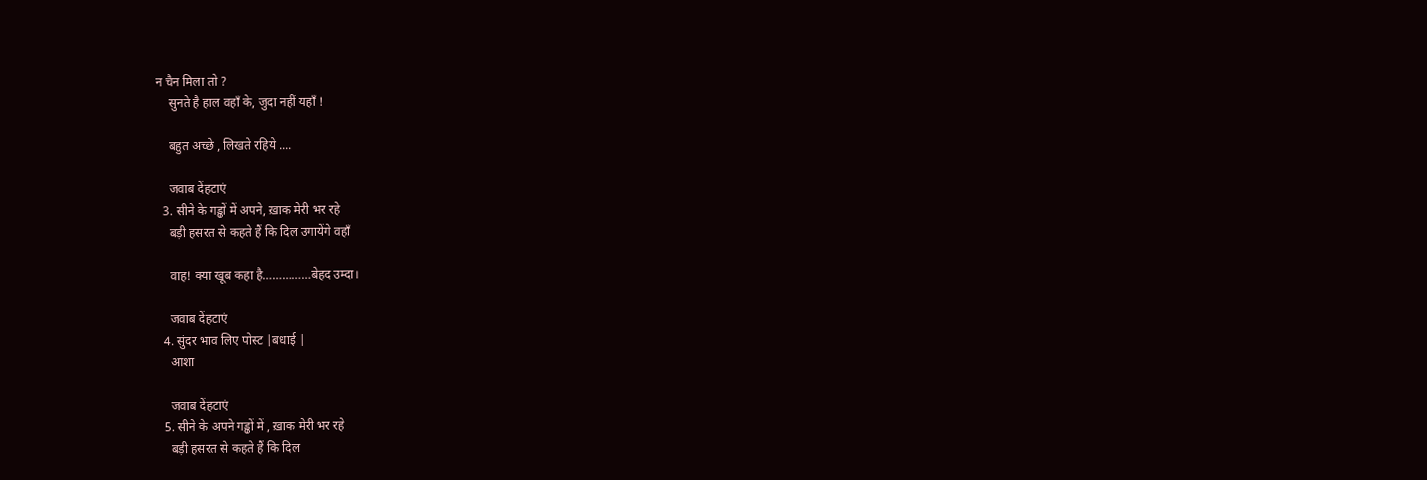न चैन मिला तो ?
    सुनते है हाल वहाँ के, जुदा नहीं यहाँ !

    बहुत अच्छे , लिखते रहिये ....

    जवाब देंहटाएं
  3. सीने के गड्ढों में अपने, ख़ाक मेरी भर रहे
    बड़ी हसरत से कहते हैं कि दिल उगायेंगे वहाँ

    वाह! क्या खूब कहा है……………बेहद उम्दा।

    जवाब देंहटाएं
  4. सुंदर भाव लिए पोस्ट |बधाई |
    आशा

    जवाब देंहटाएं
  5. सीने के अपने गड्ढों में , ख़ाक मेरी भर रहे
    बड़ी हसरत से कहते हैं कि दिल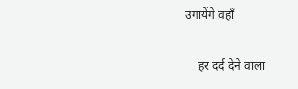उगायेंगे वहाँ

    हर दर्द देने वाला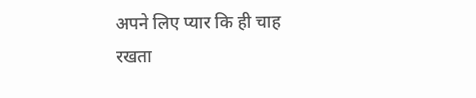अपने लिए प्यार कि ही चाह रखता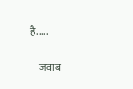है.....

    जवाब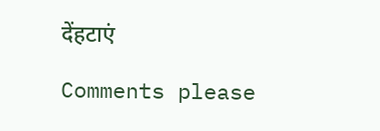देंहटाएं

Comments please